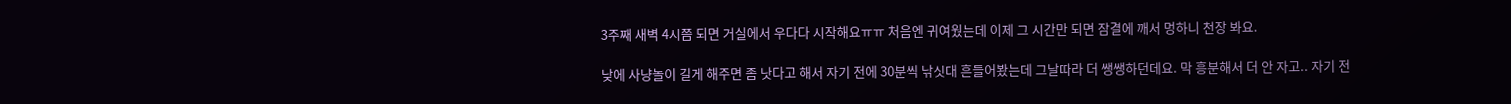3주째 새벽 4시쯤 되면 거실에서 우다다 시작해요ㅠㅠ 처음엔 귀여웠는데 이제 그 시간만 되면 잠결에 깨서 멍하니 천장 봐요.

낮에 사냥놀이 길게 해주면 좀 낫다고 해서 자기 전에 30분씩 낚싯대 흔들어봤는데 그날따라 더 쌩쌩하던데요. 막 흥분해서 더 안 자고.. 자기 전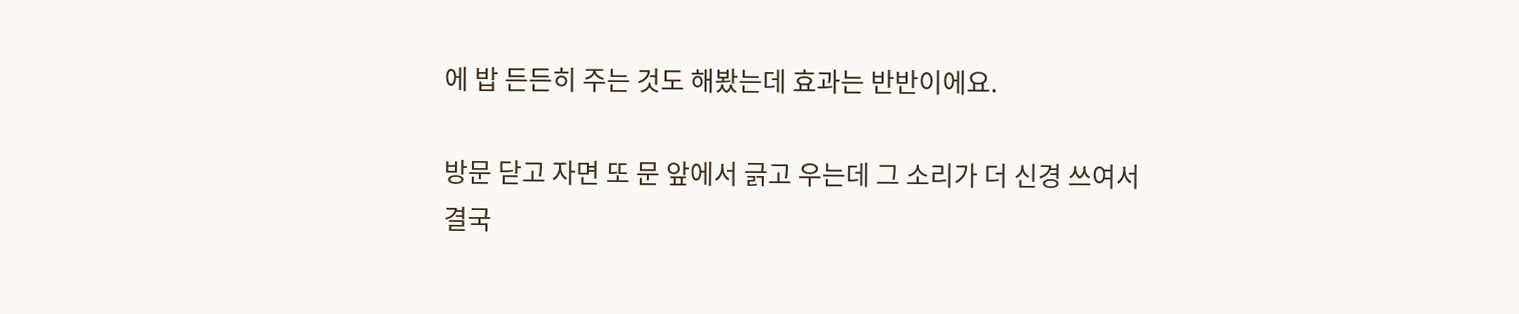에 밥 든든히 주는 것도 해봤는데 효과는 반반이에요.

방문 닫고 자면 또 문 앞에서 긁고 우는데 그 소리가 더 신경 쓰여서 결국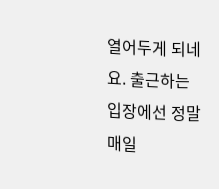열어두게 되네요. 출근하는 입장에선 정말 매일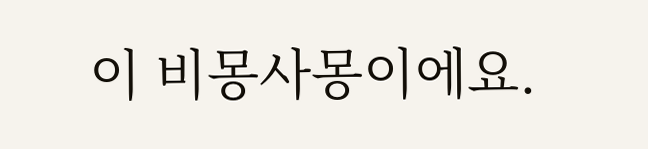이 비몽사몽이에요.